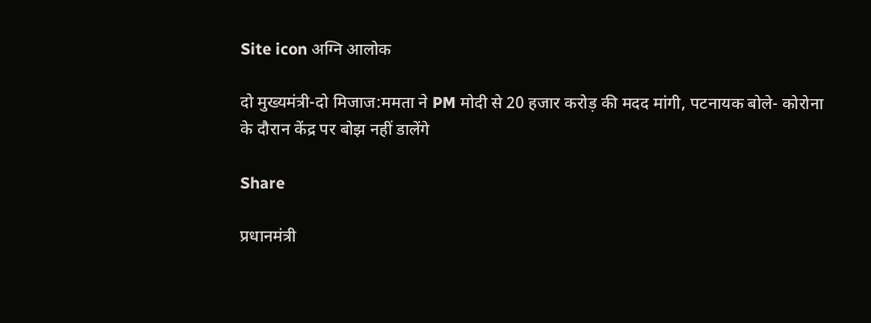Site icon अग्नि आलोक

दो मुख्यमंत्री-दो मिजाज:ममता ने PM मोदी से 20 हजार करोड़ की मदद मांगी, पटनायक बोले- कोरोना के दौरान केंद्र पर बोझ नहीं डालेंगे

Share

प्रधानमंत्री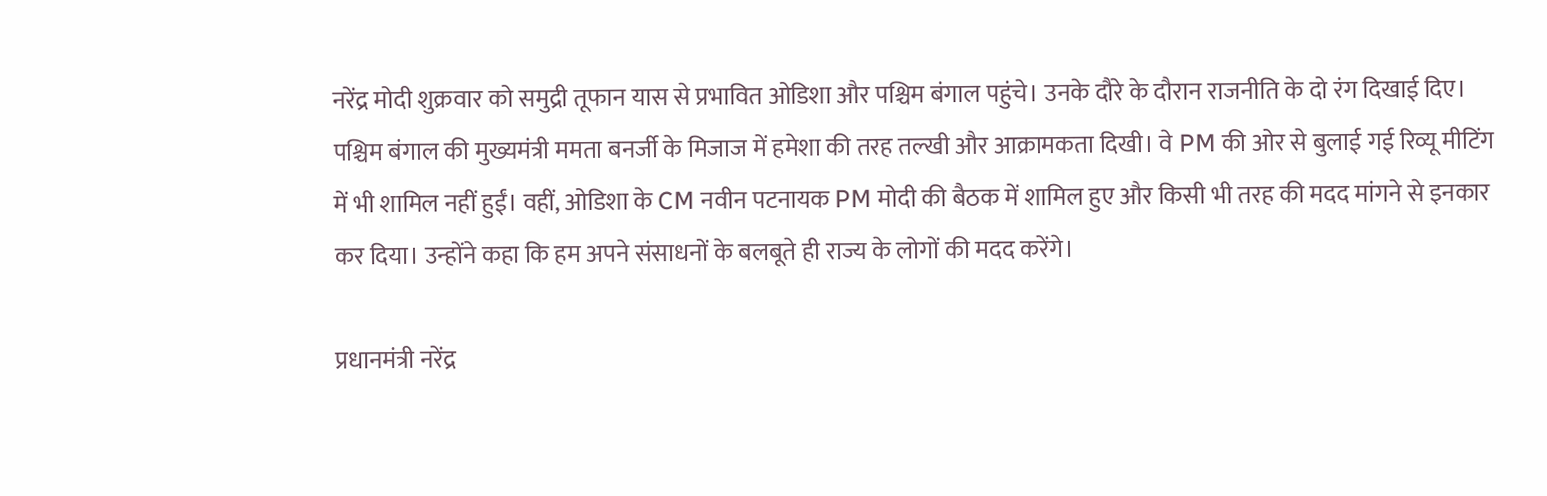नरेंद्र मोदी शुक्रवार को समुद्री तूफान यास से प्रभावित ओडिशा और पश्चिम बंगाल पहुंचे। उनके दौरे के दौरान राजनीति के दो रंग दिखाई दिए। पश्चिम बंगाल की मुख्यमंत्री ममता बनर्जी के मिजाज में हमेशा की तरह तल्खी और आक्रामकता दिखी। वे PM की ओर से बुलाई गई रिव्यू मीटिंग में भी शामिल नहीं हुईं। वहीं, ओडिशा के CM नवीन पटनायक PM मोदी की बैठक में शामिल हुए और किसी भी तरह की मदद मांगने से इनकार कर दिया। उन्होंने कहा कि हम अपने संसाधनों के बलबूते ही राज्य के लोगों की मदद करेंगे।

प्रधानमंत्री नरेंद्र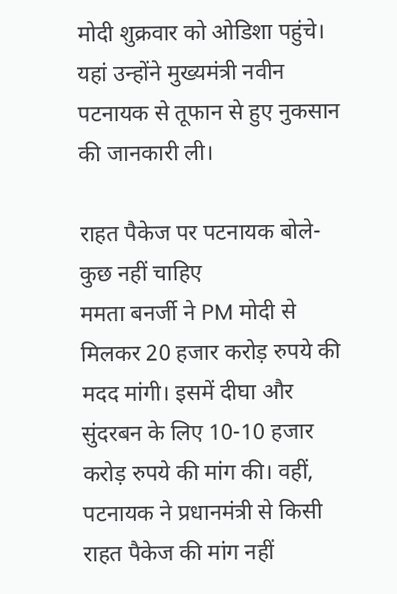मोदी शुक्रवार को ओडिशा पहुंचे। यहां उन्होंने मुख्यमंत्री नवीन पटनायक से तूफान से हुए नुकसान की जानकारी ली।

राहत पैकेज पर पटनायक बोले- कुछ नहीं चाहिए
ममता बनर्जी ने PM मोदी से मिलकर 20 हजार करोड़ रुपये की मदद मांगी। इसमें दीघा और सुंदरबन के लिए 10-10 हजार करोड़ रुपये की मांग की। वहीं, पटनायक ने प्रधानमंत्री से किसी राहत पैकेज की मांग नहीं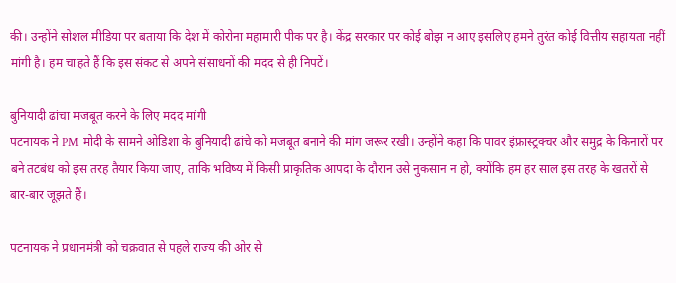की। उन्होंने सोशल मीडिया पर बताया कि देश में कोरोना महामारी पीक पर है। केंद्र सरकार पर कोई बोझ न आए इसलिए हमने तुरंत कोई वित्तीय सहायता नहीं मांगी है। हम चाहते हैं कि इस संकट से अपने संसाधनों की मदद से ही निपटें।

बुनियादी ढांचा मजबूत करने के लिए मदद मांगी
पटनायक ने PM मोदी के सामने ओडिशा के बुनियादी ढांचे को मजबूत बनाने की मांग जरूर रखी। उन्होंने कहा कि पावर इंफ्रास्ट्रक्चर और समुद्र के किनारों पर बने तटबंध को इस तरह तैयार किया जाए, ताकि भविष्य में किसी प्राकृतिक आपदा के दौरान उसे नुकसान न हो, क्योंकि हम हर साल इस तरह के खतरों से बार-बार जूझते हैं।

पटनायक ने प्रधानमंत्री को चक्रवात से पहले राज्य की ओर से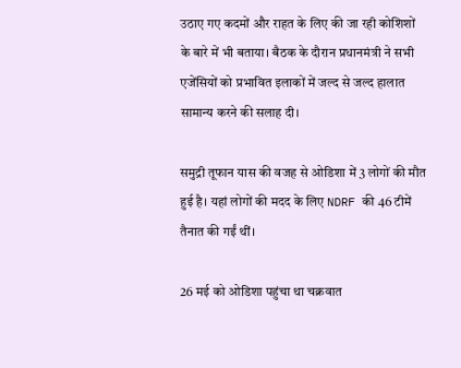उठाए गए कदमों और राहत के लिए की जा रही कोशिशों के बारे में भी बताया। बैठक के दौरान प्रधानमंत्री ने सभी एजेंसियों को प्रभावित इलाकों में जल्द से जल्द हालात सामान्य करने की सलाह दी।

समुद्री तूफान यास की वजह से ओडिशा में 3 लोगों की मौत हुई है। यहां लोगों की मदद के लिए NDRF की 46 टीमें तैनात की गईं थीं।

26 मई को ओडिशा पहुंचा था चक्रवात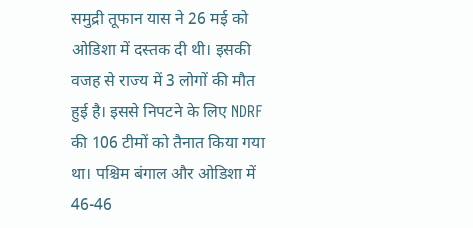समुद्री तूफान यास ने 26 मई को ओडिशा में दस्तक दी थी। इसकी वजह से राज्य में 3 लोगों की मौत हुई है। इससे निपटने के लिए NDRF की 106 टीमों को तैनात किया गया था। पश्चिम बंगाल और ओडिशा में 46-46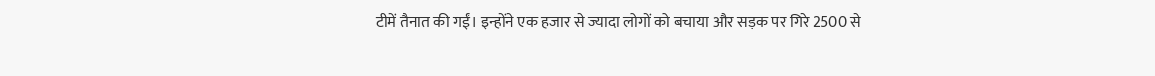टीमें तैनात की गईं। इन्होंने एक हजार से ज्यादा लोगों को बचाया और सड़क पर गिरे 2500 से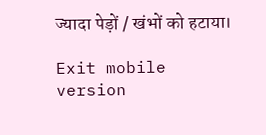ज्यादा पेड़ों / खंभों को हटाया।

Exit mobile version